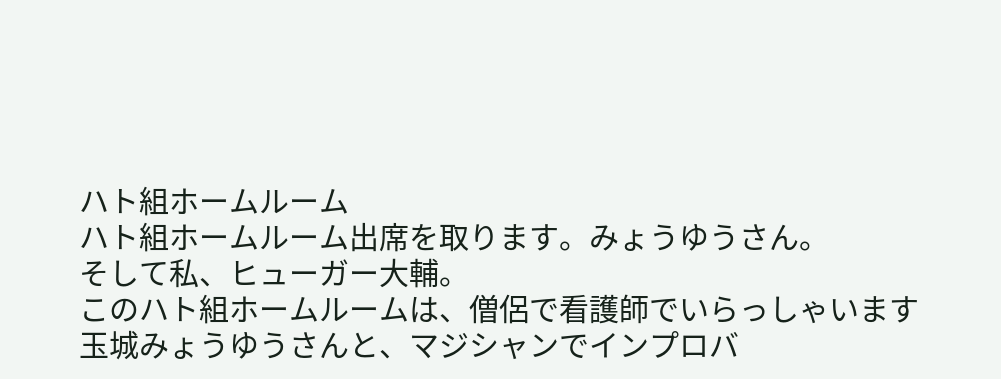ハト組ホームルーム
ハト組ホームルーム出席を取ります。みょうゆうさん。
そして私、ヒューガー大輔。
このハト組ホームルームは、僧侶で看護師でいらっしゃいます玉城みょうゆうさんと、マジシャンでインプロバ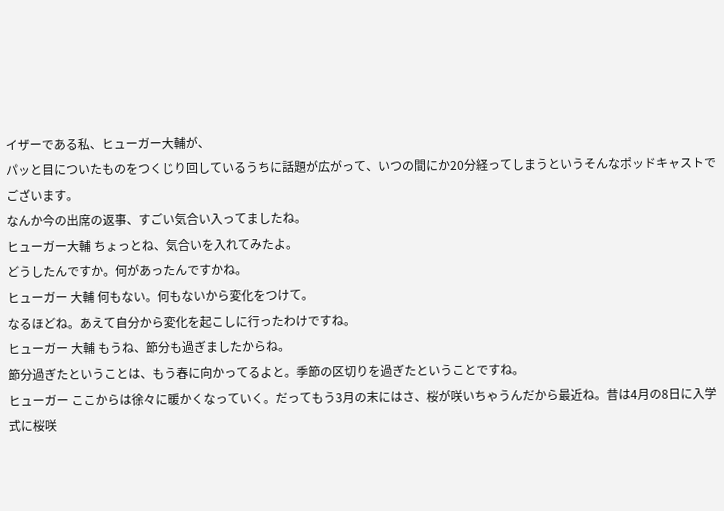イザーである私、ヒューガー大輔が、
パッと目についたものをつくじり回しているうちに話題が広がって、いつの間にか20分経ってしまうというそんなポッドキャストでございます。
なんか今の出席の返事、すごい気合い入ってましたね。
ヒューガー大輔 ちょっとね、気合いを入れてみたよ。
どうしたんですか。何があったんですかね。
ヒューガー 大輔 何もない。何もないから変化をつけて。
なるほどね。あえて自分から変化を起こしに行ったわけですね。
ヒューガー 大輔 もうね、節分も過ぎましたからね。
節分過ぎたということは、もう春に向かってるよと。季節の区切りを過ぎたということですね。
ヒューガー ここからは徐々に暖かくなっていく。だってもう3月の末にはさ、桜が咲いちゃうんだから最近ね。昔は4月の8日に入学式に桜咲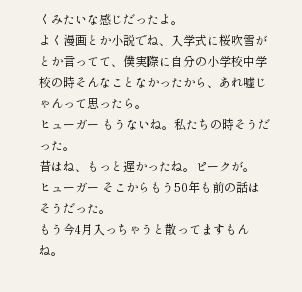くみたいな感じだったよ。
よく漫画とか小説でね、入学式に桜吹雪がとか言ってて、僕実際に自分の小学校中学校の時そんなことなかったから、あれ嘘じゃんって思ったら。
ヒューガー もうないね。私たちの時そうだった。
昔はね、もっと遅かったね。ピークが。
ヒューガー そこからもう50年も前の話はそうだった。
もう今4月入っちゃうと散ってますもんね。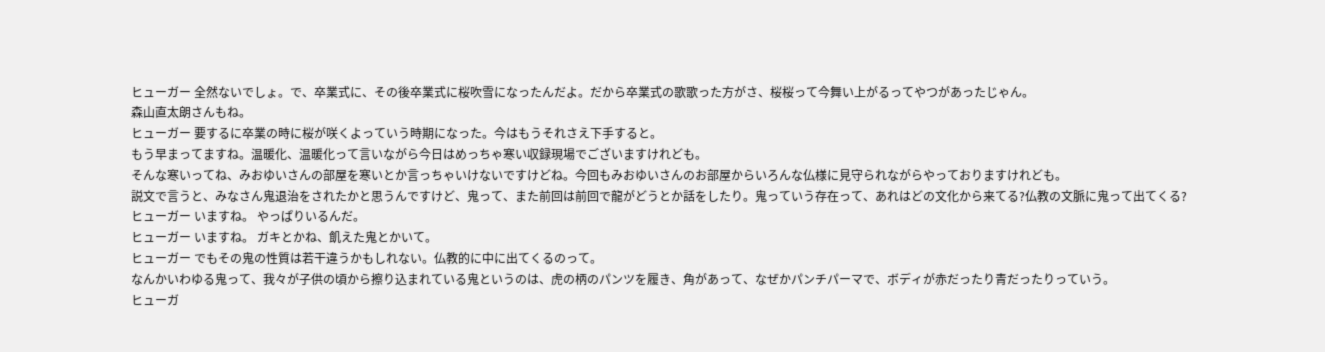ヒューガー 全然ないでしょ。で、卒業式に、その後卒業式に桜吹雪になったんだよ。だから卒業式の歌歌った方がさ、桜桜って今舞い上がるってやつがあったじゃん。
森山直太朗さんもね。
ヒューガー 要するに卒業の時に桜が咲くよっていう時期になった。今はもうそれさえ下手すると。
もう早まってますね。温暖化、温暖化って言いながら今日はめっちゃ寒い収録現場でございますけれども。
そんな寒いってね、みおゆいさんの部屋を寒いとか言っちゃいけないですけどね。今回もみおゆいさんのお部屋からいろんな仏様に見守られながらやっておりますけれども。
説文で言うと、みなさん鬼退治をされたかと思うんですけど、鬼って、また前回は前回で龍がどうとか話をしたり。鬼っていう存在って、あれはどの文化から来てる?仏教の文脈に鬼って出てくる?
ヒューガー いますね。 やっぱりいるんだ。
ヒューガー いますね。 ガキとかね、飢えた鬼とかいて。
ヒューガー でもその鬼の性質は若干違うかもしれない。仏教的に中に出てくるのって。
なんかいわゆる鬼って、我々が子供の頃から擦り込まれている鬼というのは、虎の柄のパンツを履き、角があって、なぜかパンチパーマで、ボディが赤だったり青だったりっていう。
ヒューガ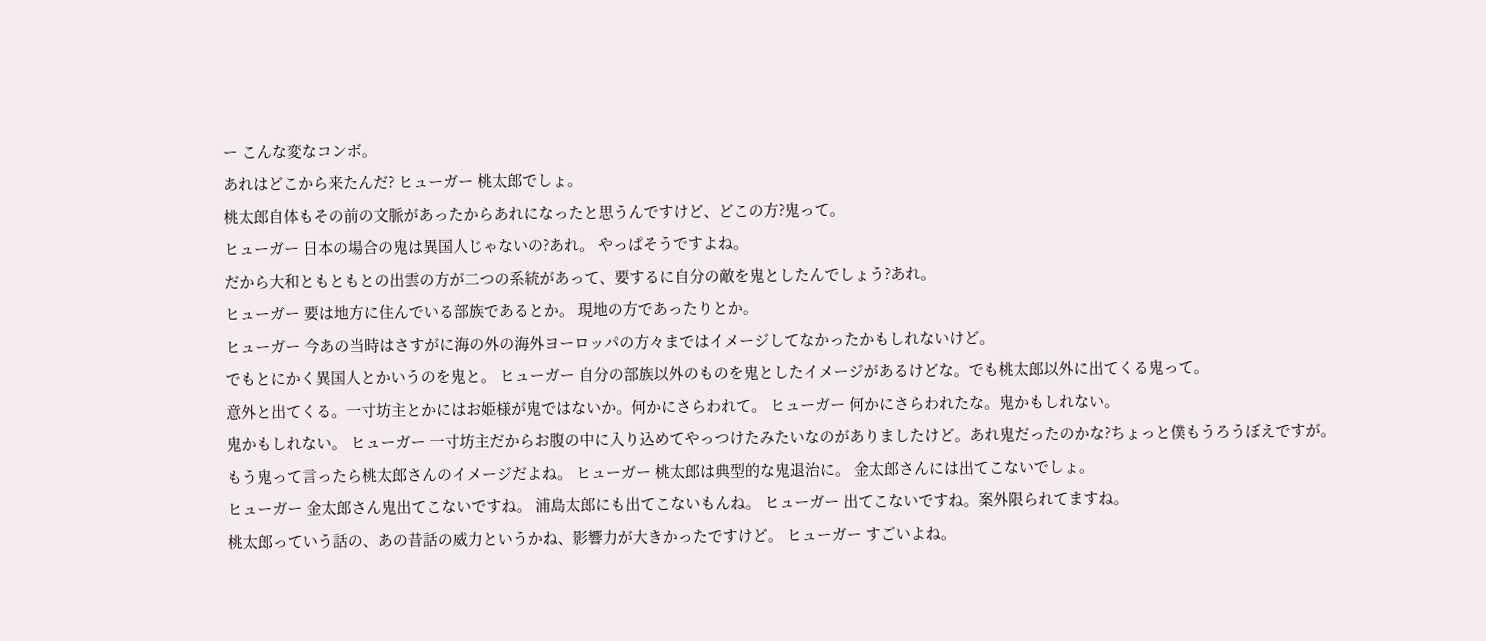ー こんな変なコンボ。
あれはどこから来たんだ? ヒューガー 桃太郎でしょ。
桃太郎自体もその前の文脈があったからあれになったと思うんですけど、どこの方?鬼って。
ヒューガー 日本の場合の鬼は異国人じゃないの?あれ。 やっぱそうですよね。
だから大和ともともとの出雲の方が二つの系統があって、要するに自分の敵を鬼としたんでしょう?あれ。
ヒューガー 要は地方に住んでいる部族であるとか。 現地の方であったりとか。
ヒューガー 今あの当時はさすがに海の外の海外ヨーロッパの方々まではイメージしてなかったかもしれないけど。
でもとにかく異国人とかいうのを鬼と。 ヒューガー 自分の部族以外のものを鬼としたイメージがあるけどな。でも桃太郎以外に出てくる鬼って。
意外と出てくる。一寸坊主とかにはお姫様が鬼ではないか。何かにさらわれて。 ヒューガー 何かにさらわれたな。鬼かもしれない。
鬼かもしれない。 ヒューガー 一寸坊主だからお腹の中に入り込めてやっつけたみたいなのがありましたけど。あれ鬼だったのかな?ちょっと僕もうろうぼえですが。
もう鬼って言ったら桃太郎さんのイメージだよね。 ヒューガー 桃太郎は典型的な鬼退治に。 金太郎さんには出てこないでしょ。
ヒューガー 金太郎さん鬼出てこないですね。 浦島太郎にも出てこないもんね。 ヒューガー 出てこないですね。案外限られてますね。
桃太郎っていう話の、あの昔話の威力というかね、影響力が大きかったですけど。 ヒューガー すごいよね。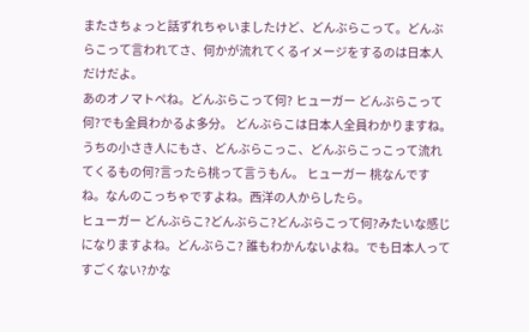またさちょっと話ずれちゃいましたけど、どんぶらこって。どんぶらこって言われてさ、何かが流れてくるイメージをするのは日本人だけだよ。
あのオノマトペね。どんぶらこって何? ヒューガー どんぶらこって何?でも全員わかるよ多分。 どんぶらこは日本人全員わかりますね。
うちの小さき人にもさ、どんぶらこっこ、どんぶらこっこって流れてくるもの何?言ったら桃って言うもん。 ヒューガー 桃なんですね。なんのこっちゃですよね。西洋の人からしたら。
ヒューガー どんぶらこ?どんぶらこ?どんぶらこって何?みたいな感じになりますよね。どんぶらこ? 誰もわかんないよね。でも日本人ってすごくない?かな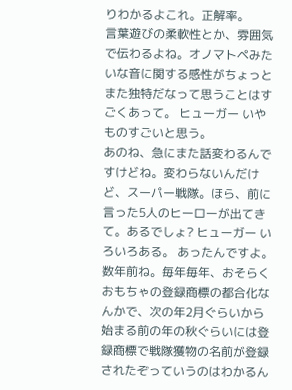りわかるよこれ。正解率。
言葉遊びの柔軟性とか、雰囲気で伝わるよね。オノマトペみたいな音に関する感性がちょっとまた独特だなって思うことはすごくあって。 ヒューガー いやものすごいと思う。
あのね、急にまた話変わるんですけどね。変わらないんだけど、スーパー戦隊。ほら、前に言った5人のヒーローが出てきて。あるでしょ? ヒューガー いろいろある。 あったんですよ。数年前ね。毎年毎年、おそらくおもちゃの登録商標の都合化なんかで、次の年2月ぐらいから始まる前の年の秋ぐらいには登録商標で戦隊獲物の名前が登録されたぞっていうのはわかるん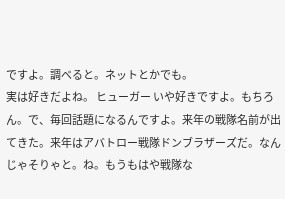ですよ。調べると。ネットとかでも。
実は好きだよね。 ヒューガー いや好きですよ。もちろん。で、毎回話題になるんですよ。来年の戦隊名前が出てきた。来年はアバトロー戦隊ドンブラザーズだ。なんじゃそりゃと。ね。もうもはや戦隊な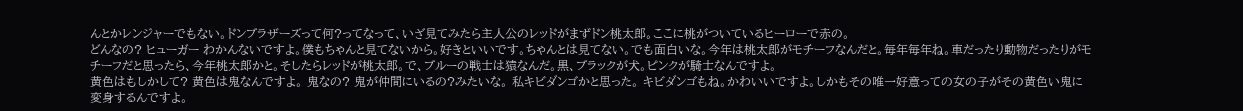んとかレンジャーでもない。ドンブラザーズって何?ってなって、いざ見てみたら主人公のレッドがまずドン桃太郎。ここに桃がついているヒーローで赤の。
どんなの? ヒューガー わかんないですよ。僕もちゃんと見てないから。好きといいです。ちゃんとは見てない。でも面白いな。今年は桃太郎がモチーフなんだと。毎年毎年ね。車だったり動物だったりがモチーフだと思ったら、今年桃太郎かと。そしたらレッドが桃太郎。で、ブルーの戦士は猿なんだ。黒、ブラックが犬。ピンクが騎士なんですよ。
黄色はもしかして? 黄色は鬼なんですよ。 鬼なの? 鬼が仲間にいるの?みたいな。 私キビダンゴかと思った。 キビダンゴもね。かわいいですよ。しかもその唯一好意っての女の子がその黄色い鬼に変身するんですよ。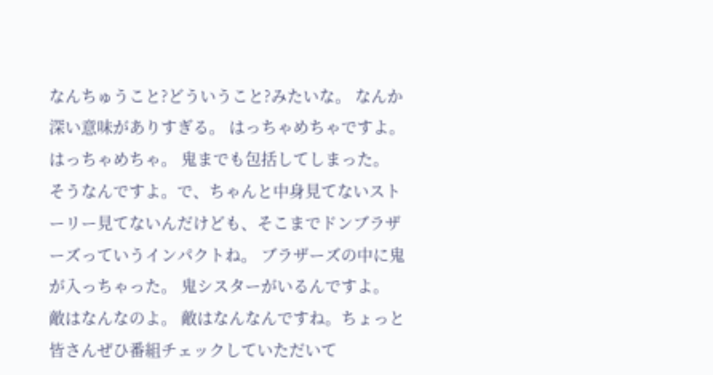なんちゅうこと?どういうこと?みたいな。 なんか深い意味がありすぎる。 はっちゃめちゃですよ。はっちゃめちゃ。 鬼までも包括してしまった。 そうなんですよ。で、ちゃんと中身見てないストーリー見てないんだけども、そこまでドンブラザーズっていうインパクトね。 ブラザーズの中に鬼が入っちゃった。 鬼シスターがいるんですよ。 敵はなんなのよ。 敵はなんなんですね。ちょっと皆さんぜひ番組チェックしていただいて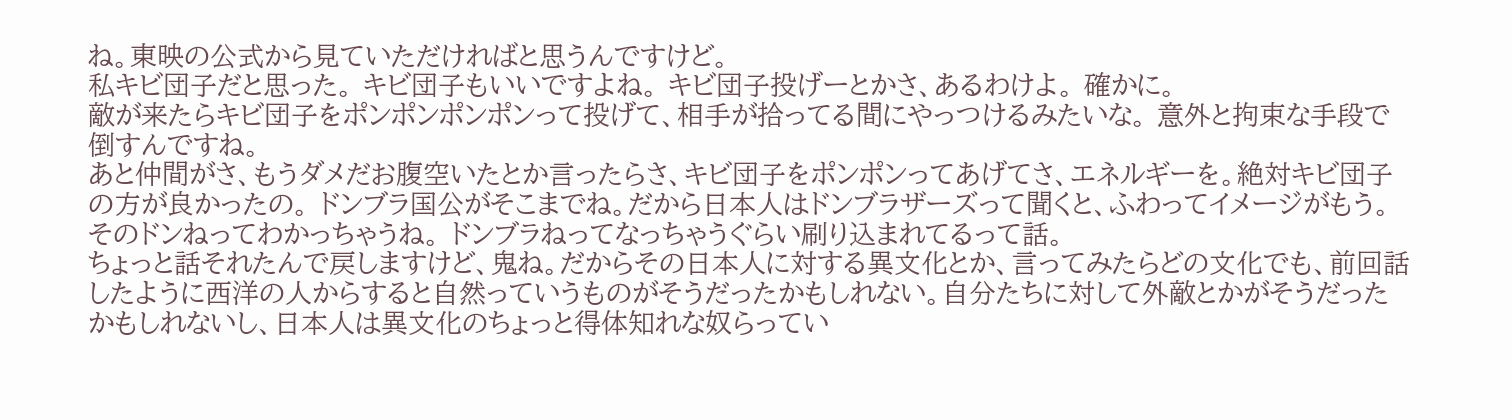ね。東映の公式から見ていただければと思うんですけど。
私キビ団子だと思った。 キビ団子もいいですよね。 キビ団子投げーとかさ、あるわけよ。 確かに。
敵が来たらキビ団子をポンポンポンポンって投げて、相手が拾ってる間にやっつけるみたいな。 意外と拘束な手段で倒すんですね。
あと仲間がさ、もうダメだお腹空いたとか言ったらさ、キビ団子をポンポンってあげてさ、エネルギーを。絶対キビ団子の方が良かったの。 ドンブラ国公がそこまでね。だから日本人はドンブラザーズって聞くと、ふわってイメージがもう。 そのドンねってわかっちゃうね。 ドンブラねってなっちゃうぐらい刷り込まれてるって話。
ちょっと話それたんで戻しますけど、鬼ね。だからその日本人に対する異文化とか、言ってみたらどの文化でも、前回話したように西洋の人からすると自然っていうものがそうだったかもしれない。自分たちに対して外敵とかがそうだったかもしれないし、日本人は異文化のちょっと得体知れな奴らってい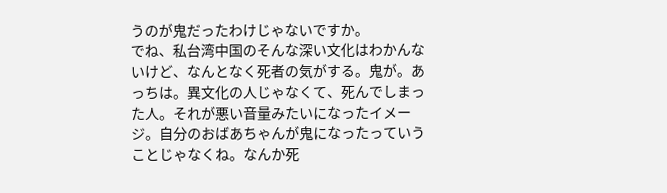うのが鬼だったわけじゃないですか。
でね、私台湾中国のそんな深い文化はわかんないけど、なんとなく死者の気がする。鬼が。あっちは。異文化の人じゃなくて、死んでしまった人。それが悪い音量みたいになったイメージ。自分のおばあちゃんが鬼になったっていうことじゃなくね。なんか死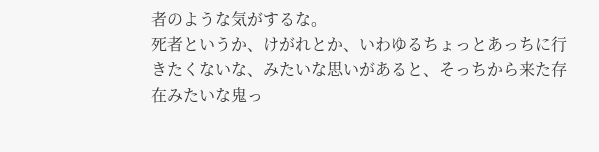者のような気がするな。
死者というか、けがれとか、いわゆるちょっとあっちに行きたくないな、みたいな思いがあると、そっちから来た存在みたいな鬼っ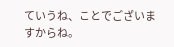ていうね、ことでございますからね。